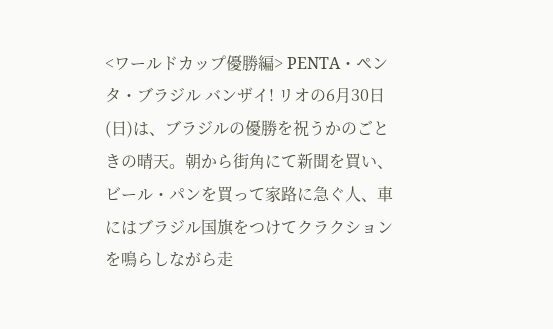<ワールドカップ優勝編> PENTA・ペンタ・ブラジル バンザイ! リオの6月30日(日)は、ブラジルの優勝を祝うかのごときの晴天。朝から街角にて新聞を買い、ビール・パンを買って家路に急ぐ人、車にはブラジル国旗をつけてクラクションを鳴らしながら走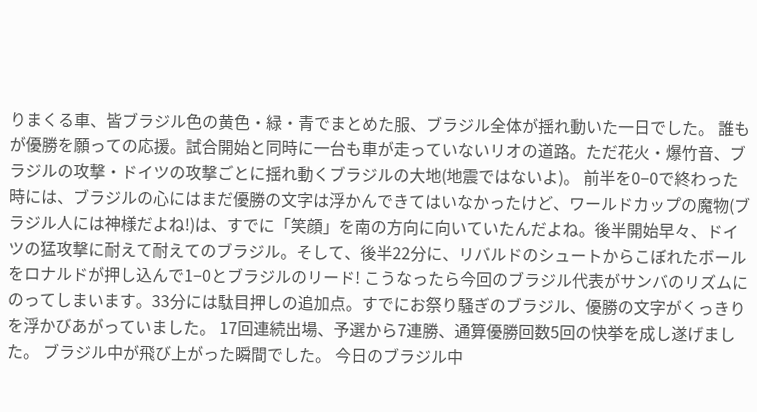りまくる車、皆ブラジル色の黄色・緑・青でまとめた服、ブラジル全体が揺れ動いた一日でした。 誰もが優勝を願っての応援。試合開始と同時に一台も車が走っていないリオの道路。ただ花火・爆竹音、ブラジルの攻撃・ドイツの攻撃ごとに揺れ動くブラジルの大地(地震ではないよ)。 前半を0−0で終わった時には、ブラジルの心にはまだ優勝の文字は浮かんできてはいなかったけど、ワールドカップの魔物(ブラジル人には神様だよね!)は、すでに「笑顔」を南の方向に向いていたんだよね。後半開始早々、ドイツの猛攻撃に耐えて耐えてのブラジル。そして、後半22分に、リバルドのシュートからこぼれたボールをロナルドが押し込んで1−0とブラジルのリード! こうなったら今回のブラジル代表がサンバのリズムにのってしまいます。33分には駄目押しの追加点。すでにお祭り騒ぎのブラジル、優勝の文字がくっきりを浮かびあがっていました。 17回連続出場、予選から7連勝、通算優勝回数5回の快挙を成し遂げました。 ブラジル中が飛び上がった瞬間でした。 今日のブラジル中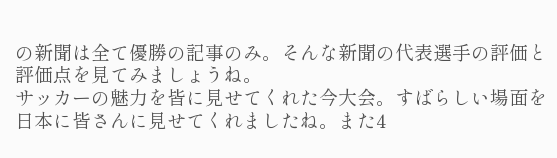の新聞は全て優勝の記事のみ。そんな新聞の代表選手の評価と評価点を見てみましょうね。
サッカーの魅力を皆に見せてくれた今大会。すばらしい場面を日本に皆さんに見せてくれましたね。また4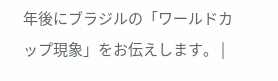年後にブラジルの「ワールドカップ現象」をお伝えします。 |